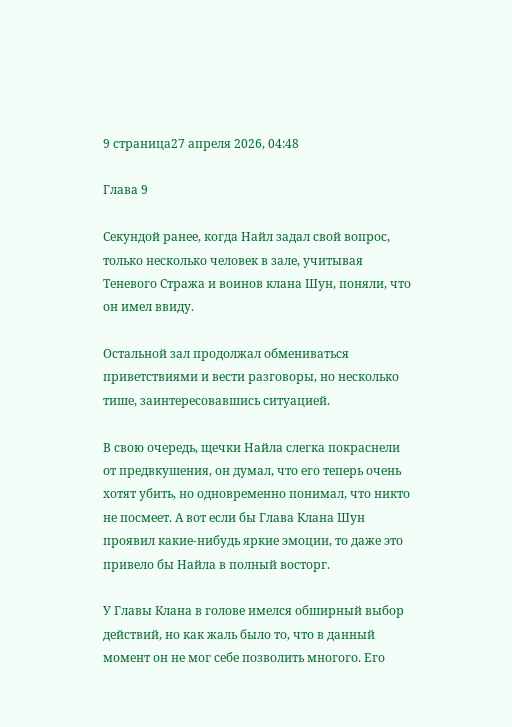9 страница27 апреля 2026, 04:48

Глава 9

Секундой ранее, когда Найл задал свой вопрос, только несколько человек в зале, учитывая Теневого Стража и воинов клана Шун, поняли, что он имел ввиду.

Остальной зал продолжал обмениваться приветствиями и вести разговоры, но несколько тише, заинтересовавшись ситуацией.

В свою очередь, щечки Найла слегка покраснели от предвкушения, он думал, что его теперь очень хотят убить, но одновременно понимал, что никто не посмеет. А вот если бы Глава Клана Шун проявил какие-нибудь яркие эмоции, то даже это привело бы Найла в полный восторг.

У Главы Клана в голове имелся обширный выбор действий, но как жаль было то, что в данный момент он не мог себе позволить многого. Его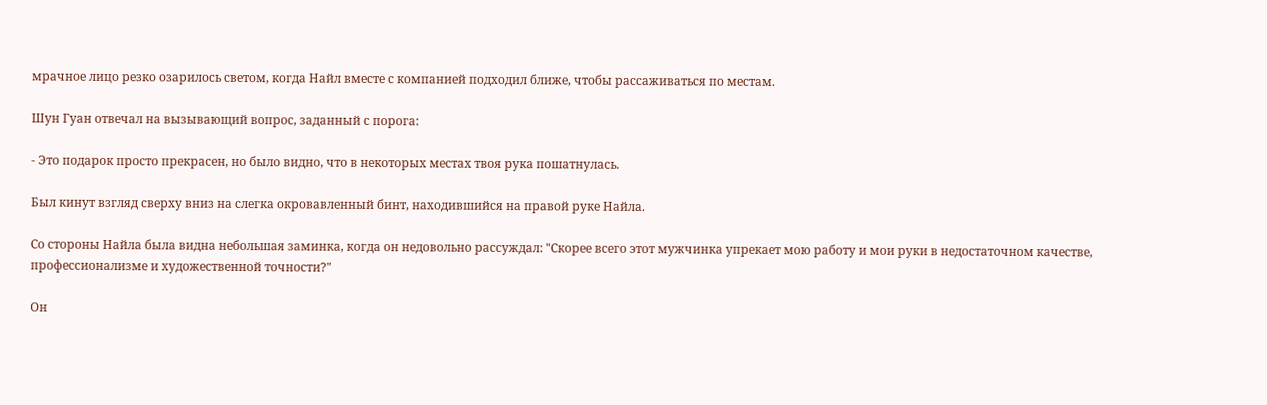мрачное лицо резко озарилось светом, когда Найл вместе с компанией подходил ближе, чтобы рассаживаться по местам.

Шун Гуан отвечал на вызывающий вопрос, заданный с порога:

- Это подарок просто прекрасен, но было видно, что в некоторых местах твоя рука пошатнулась.

Был кинут взгляд сверху вниз на слегка окровавленный бинт, находившийся на правой руке Найла.

Со стороны Найла была видна небольшая заминка, когда он недовольно рассуждал: "Скорее всего этот мужчинка упрекает мою работу и мои руки в недостаточном качестве, профессионализме и художественной точности?"

Он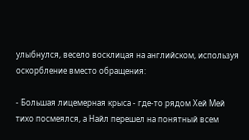улыбнулся, весело восклицая на английском, используя оскорбление вместо обращения:

- Большая лицемерная крыса - где-то рядом Хей Мей тихо посмеялся, а Найл перешел на понятный всем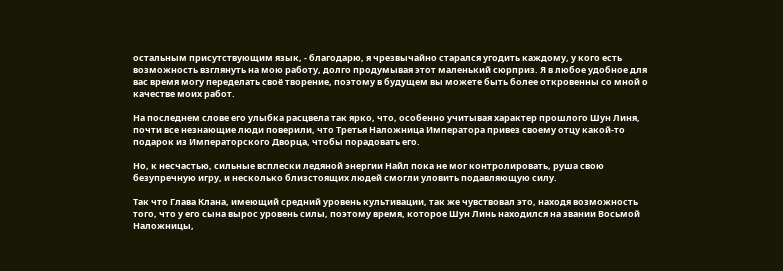остальным присутствующим язык, - благодарю, я чрезвычайно старался угодить каждому, у кого есть возможность взглянуть на мою работу, долго продумывая этот маленький сюрприз. Я в любое удобное для вас время могу переделать своё творение, поэтому в будущем вы можете быть более откровенны со мной о качестве моих работ.

На последнем слове его улыбка расцвела так ярко, что, особенно учитывая характер прошлого Шун Линя, почти все незнающие люди поверили, что Третья Наложница Императора привез своему отцу какой-то подарок из Императорского Дворца, чтобы порадовать его.

Но, к несчастью, сильные всплески ледяной энергии Найл пока не мог контролировать, руша свою безупречную игру, и несколько близстоящих людей смогли уловить подавляющую силу.

Так что Глава Клана, имеющий средний уровень культивации, так же чувствовал это, находя возможность того, что у его сына вырос уровень силы, поэтому время, которое Шун Линь находился на звании Восьмой Наложницы,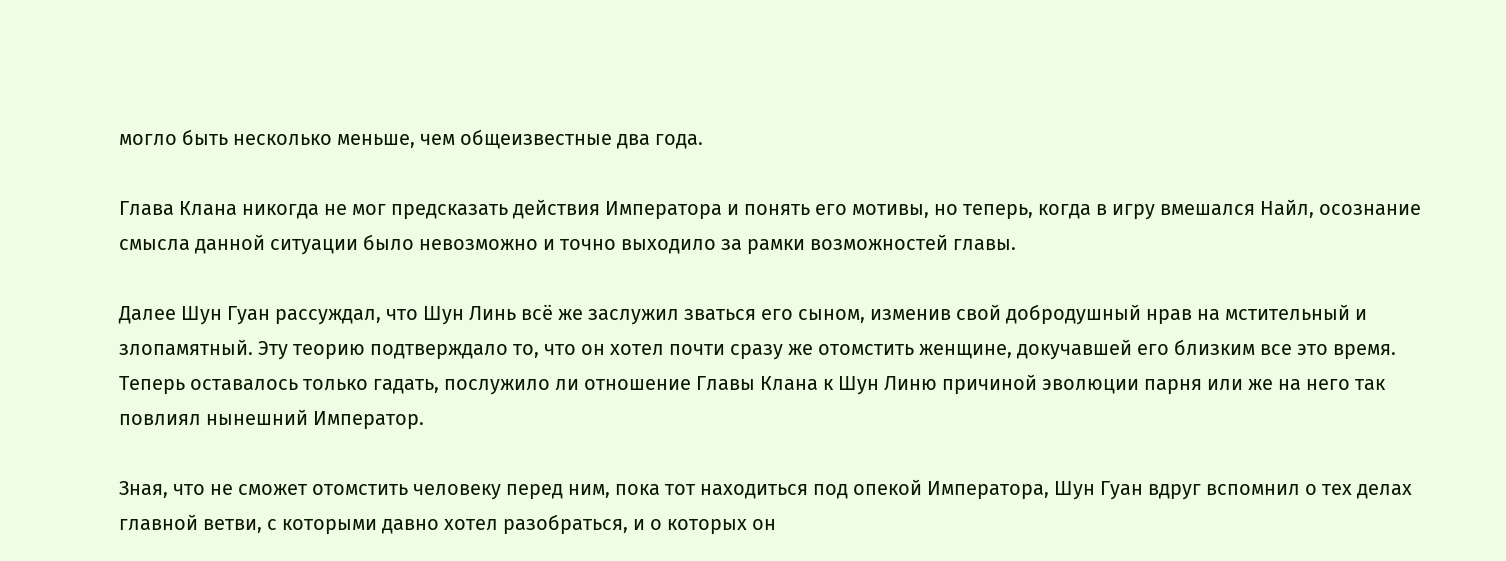могло быть несколько меньше, чем общеизвестные два года.

Глава Клана никогда не мог предсказать действия Императора и понять его мотивы, но теперь, когда в игру вмешался Найл, осознание смысла данной ситуации было невозможно и точно выходило за рамки возможностей главы.

Далее Шун Гуан рассуждал, что Шун Линь всё же заслужил зваться его сыном, изменив свой добродушный нрав на мстительный и злопамятный. Эту теорию подтверждало то, что он хотел почти сразу же отомстить женщине, докучавшей его близким все это время. Теперь оставалось только гадать, послужило ли отношение Главы Клана к Шун Линю причиной эволюции парня или же на него так повлиял нынешний Император.

Зная, что не сможет отомстить человеку перед ним, пока тот находиться под опекой Императора, Шун Гуан вдруг вспомнил о тех делах главной ветви, с которыми давно хотел разобраться, и о которых он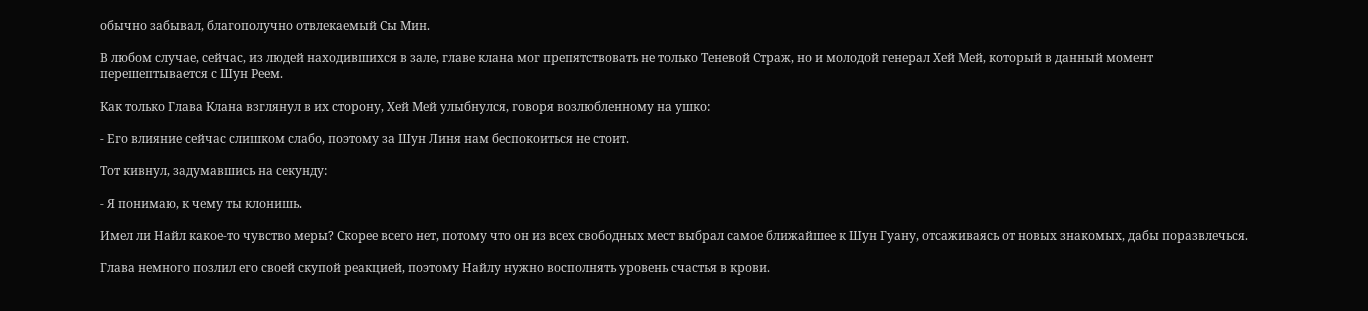обычно забывал, благополучно отвлекаемый Сы Мин.

В любом случае, сейчас, из людей находившихся в зале, главе клана мог препятствовать не только Теневой Страж, но и молодой генерал Хей Мей, который в данный момент перешептывается с Шун Реем.

Как только Глава Клана взглянул в их сторону, Хей Мей улыбнулся, говоря возлюбленному на ушко:

- Его влияние сейчас слишком слабо, поэтому за Шун Линя нам беспокоиться не стоит.

Тот кивнул, задумавшись на секунду:

- Я понимаю, к чему ты клонишь.

Имел ли Найл какое-то чувство меры? Скорее всего нет, потому что он из всех свободных мест выбрал самое ближайшее к Шун Гуану, отсаживаясь от новых знакомых, дабы поразвлечься.

Глава немного позлил его своей скупой реакцией, поэтому Найлу нужно восполнять уровень счастья в крови.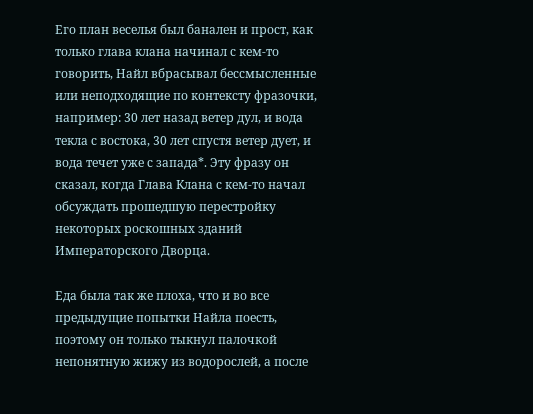Его план веселья был банален и прост, как только глава клана начинал с кем-то говорить, Найл вбрасывал бессмысленные или неподходящие по контексту фразочки, например: 30 лет назад ветер дул, и вода текла с востока, 30 лет спустя ветер дует, и вода течет уже с запада*. Эту фразу он сказал, когда Глава Клана с кем-то начал обсуждать прошедшую перестройку некоторых роскошных зданий Императорского Дворца.

Еда была так же плоха, что и во все предыдущие попытки Найла поесть, поэтому он только тыкнул палочкой непонятную жижу из водорослей, а после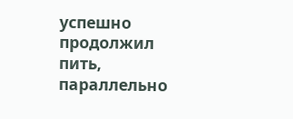успешно продолжил пить, параллельно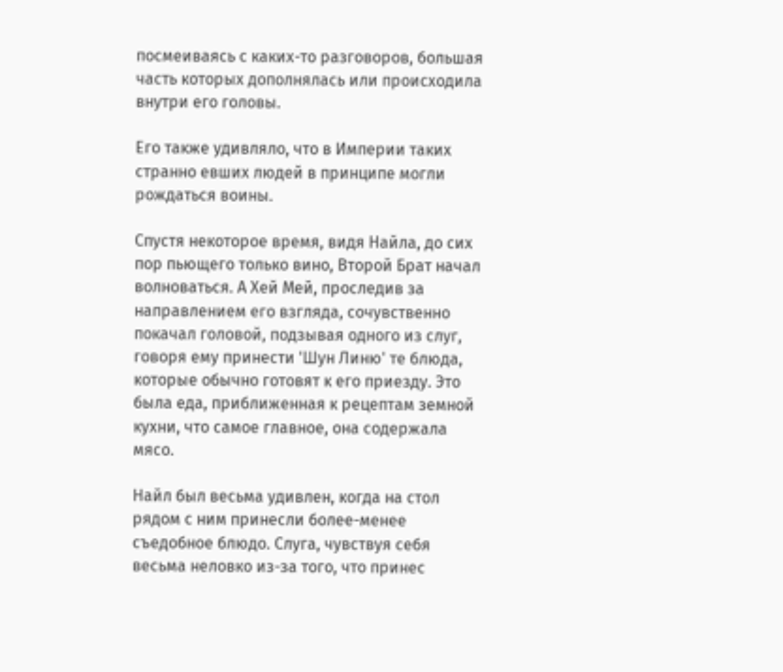посмеиваясь с каких-то разговоров, большая часть которых дополнялась или происходила внутри его головы.

Его также удивляло, что в Империи таких странно евших людей в принципе могли рождаться воины.

Спустя некоторое время, видя Найла, до сих пор пьющего только вино, Второй Брат начал волноваться. А Хей Мей, проследив за направлением его взгляда, сочувственно покачал головой, подзывая одного из слуг, говоря ему принести 'Шун Линю' те блюда, которые обычно готовят к его приезду. Это была еда, приближенная к рецептам земной кухни, что самое главное, она содержала мясо.

Найл был весьма удивлен, когда на стол рядом с ним принесли более-менее съедобное блюдо. Слуга, чувствуя себя весьма неловко из-за того, что принес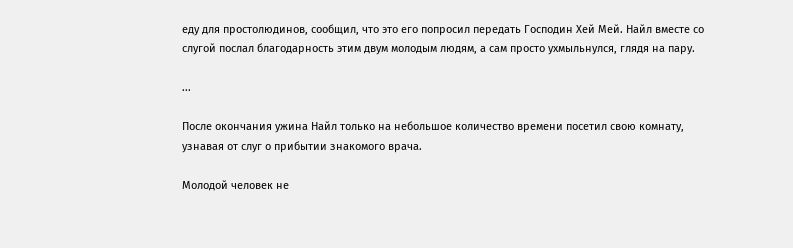еду для простолюдинов, сообщил, что это его попросил передать Господин Хей Мей. Найл вместе со слугой послал благодарность этим двум молодым людям, а сам просто ухмыльнулся, глядя на пару.

...

После окончания ужина Найл только на небольшое количество времени посетил свою комнату, узнавая от слуг о прибытии знакомого врача.

Молодой человек не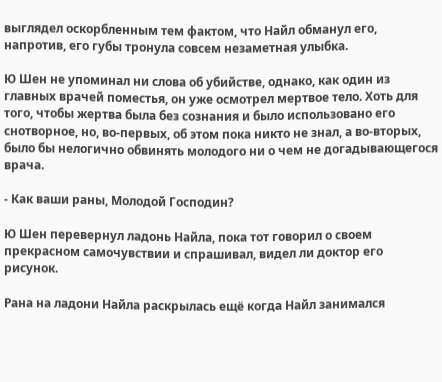выглядел оскорбленным тем фактом, что Найл обманул его, напротив, его губы тронула совсем незаметная улыбка.

Ю Шен не упоминал ни слова об убийстве, однако, как один из главных врачей поместья, он уже осмотрел мертвое тело. Хоть для того, чтобы жертва была без сознания и было использовано его снотворное, но, во-первых, об этом пока никто не знал, а во-вторых, было бы нелогично обвинять молодого ни о чем не догадывающегося врача.

- Как ваши раны, Молодой Господин?

Ю Шен перевернул ладонь Найла, пока тот говорил о своем прекрасном самочувствии и спрашивал, видел ли доктор его рисунок.

Рана на ладони Найла раскрылась ещё когда Найл занимался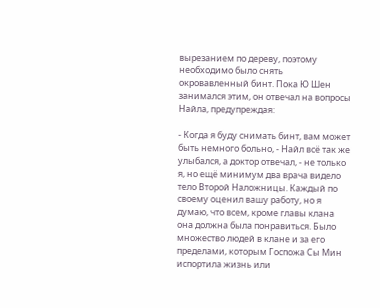вырезанием по дереву, поэтому необходимо было снять окровавленный бинт. Пока Ю Шен занимался этим, он отвечал на вопросы Найла, предупреждая:

- Когда я буду снимать бинт, вам может быть немного больно, - Найл всё так же улыбался, а доктор отвечал, - не только я, но ещё минимум два врача видело тело Второй Наложницы. Каждый по своему оценил вашу работу, но я думаю, что всем, кроме главы клана она должна была понравиться. Было множество людей в клане и за его пределами, которым Госпожа Сы Мин испортила жизнь или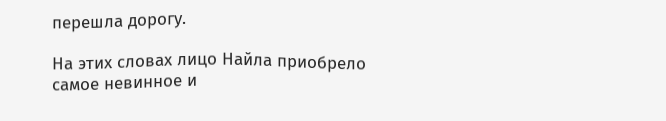перешла дорогу.

На этих словах лицо Найла приобрело самое невинное и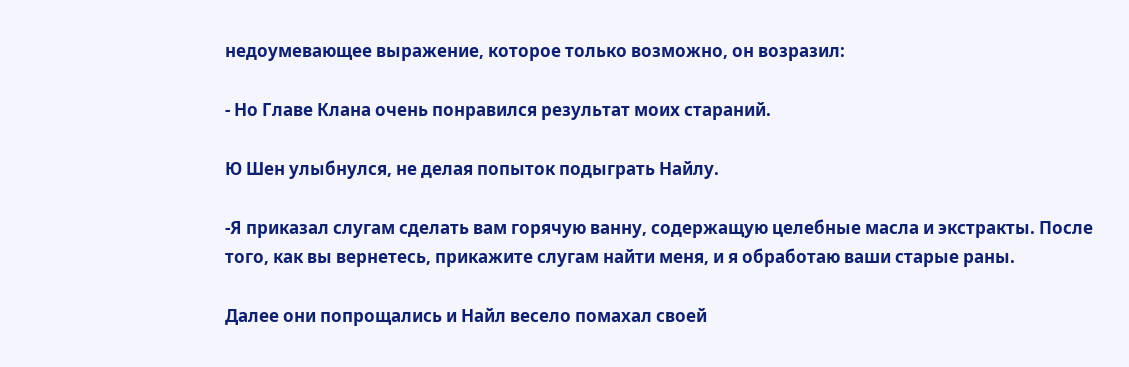недоумевающее выражение, которое только возможно, он возразил:

- Но Главе Клана очень понравился результат моих стараний.

Ю Шен улыбнулся, не делая попыток подыграть Найлу.

-Я приказал слугам сделать вам горячую ванну, содержащую целебные масла и экстракты. После того, как вы вернетесь, прикажите слугам найти меня, и я обработаю ваши старые раны.

Далее они попрощались и Найл весело помахал своей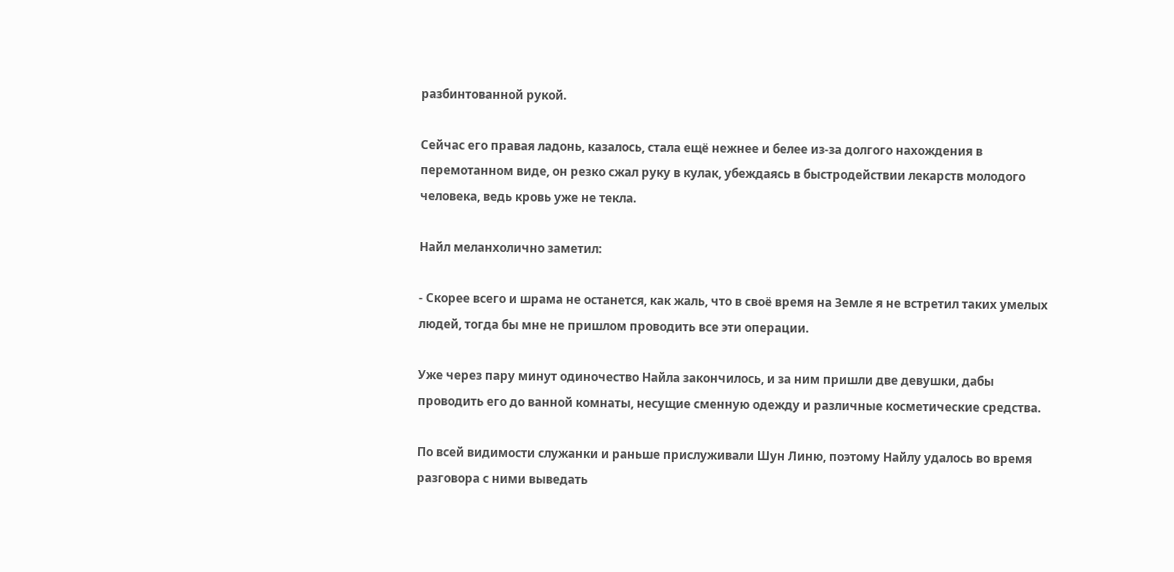разбинтованной рукой.

Сейчас его правая ладонь, казалось, стала ещё нежнее и белее из-за долгого нахождения в перемотанном виде, он резко сжал руку в кулак, убеждаясь в быстродействии лекарств молодого человека, ведь кровь уже не текла.

Найл меланхолично заметил:

- Скорее всего и шрама не останется, как жаль, что в своё время на Земле я не встретил таких умелых людей, тогда бы мне не пришлом проводить все эти операции.

Уже через пару минут одиночество Найла закончилось, и за ним пришли две девушки, дабы проводить его до ванной комнаты, несущие сменную одежду и различные косметические средства.

По всей видимости служанки и раньше прислуживали Шун Линю, поэтому Найлу удалось во время разговора с ними выведать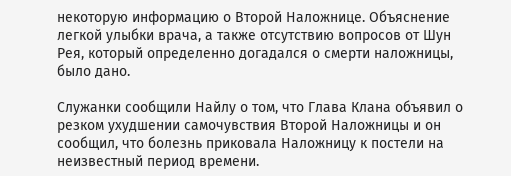некоторую информацию о Второй Наложнице. Объяснение легкой улыбки врача, а также отсутствию вопросов от Шун Рея, который определенно догадался о смерти наложницы, было дано.

Служанки сообщили Найлу о том, что Глава Клана объявил о резком ухудшении самочувствия Второй Наложницы и он сообщил, что болезнь приковала Наложницу к постели на неизвестный период времени.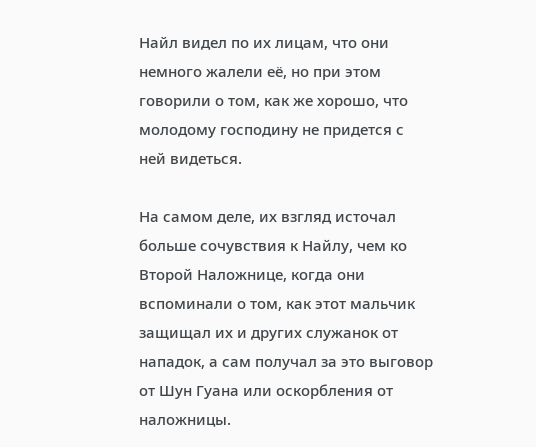Найл видел по их лицам, что они немного жалели её, но при этом говорили о том, как же хорошо, что молодому господину не придется с ней видеться.

На самом деле, их взгляд источал больше сочувствия к Найлу, чем ко Второй Наложнице, когда они вспоминали о том, как этот мальчик защищал их и других служанок от нападок, а сам получал за это выговор от Шун Гуана или оскорбления от наложницы.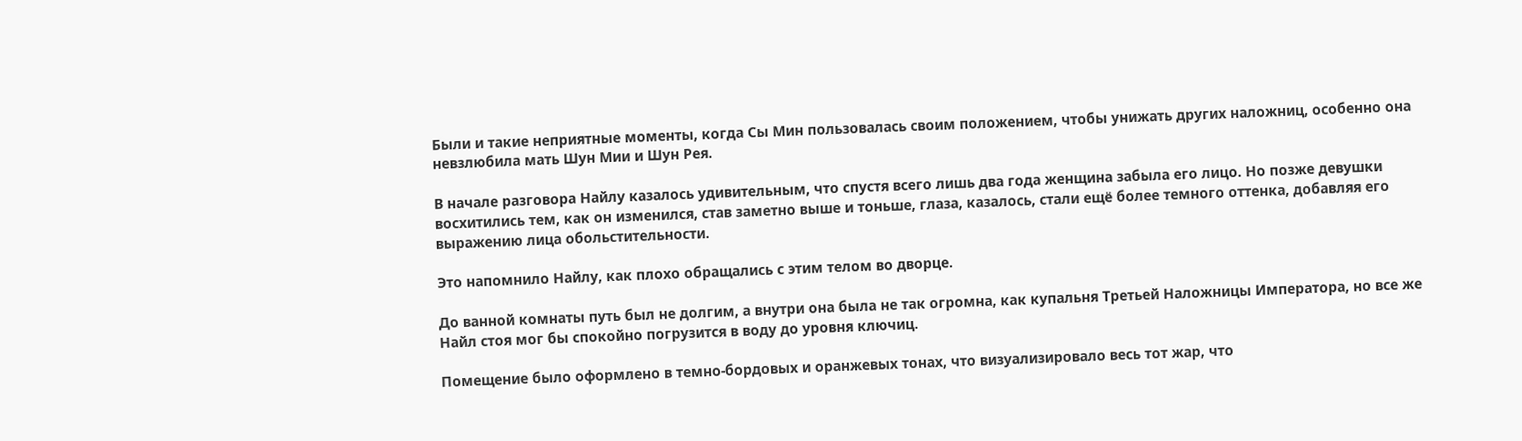Были и такие неприятные моменты, когда Сы Мин пользовалась своим положением, чтобы унижать других наложниц, особенно она невзлюбила мать Шун Мии и Шун Рея.

В начале разговора Найлу казалось удивительным, что спустя всего лишь два года женщина забыла его лицо. Но позже девушки восхитились тем, как он изменился, став заметно выше и тоньше, глаза, казалось, стали ещё более темного оттенка, добавляя его выражению лица обольстительности.

Это напомнило Найлу, как плохо обращались с этим телом во дворце.

До ванной комнаты путь был не долгим, а внутри она была не так огромна, как купальня Третьей Наложницы Императора, но все же Найл стоя мог бы спокойно погрузится в воду до уровня ключиц.

Помещение было оформлено в темно-бордовых и оранжевых тонах, что визуализировало весь тот жар, что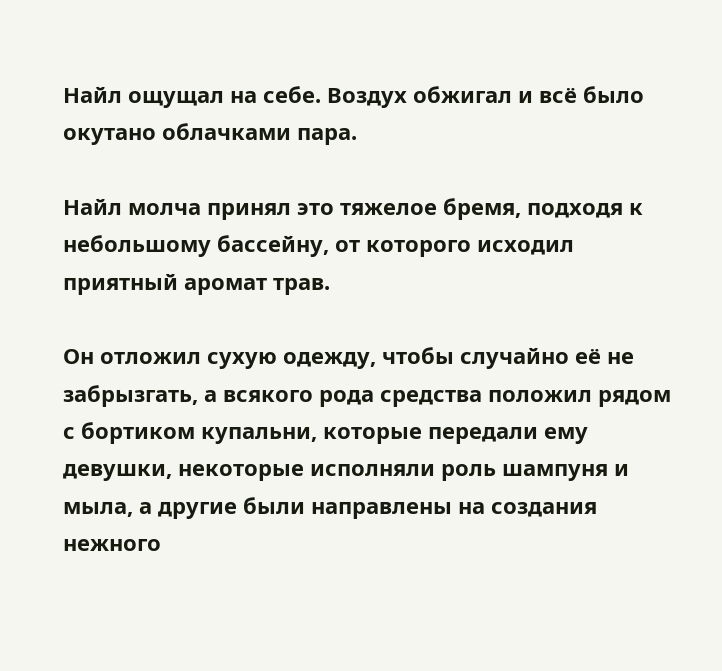Найл ощущал на себе. Воздух обжигал и всё было окутано облачками пара.

Найл молча принял это тяжелое бремя, подходя к небольшому бассейну, от которого исходил приятный аромат трав.

Он отложил сухую одежду, чтобы случайно её не забрызгать, а всякого рода средства положил рядом с бортиком купальни, которые передали ему девушки, некоторые исполняли роль шампуня и мыла, а другие были направлены на создания нежного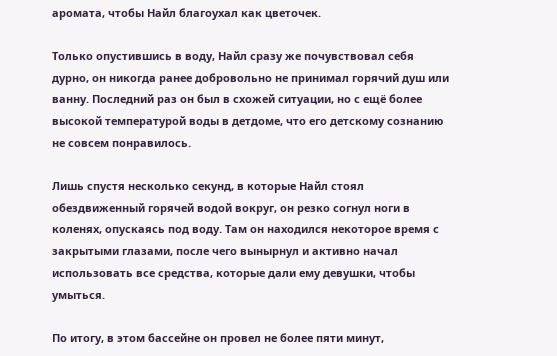аромата, чтобы Найл благоухал как цветочек.

Только опустившись в воду, Найл сразу же почувствовал себя дурно, он никогда ранее добровольно не принимал горячий душ или ванну. Последний раз он был в схожей ситуации, но с ещё более высокой температурой воды в детдоме, что его детскому сознанию не совсем понравилось.

Лишь спустя несколько секунд, в которые Найл стоял обездвиженный горячей водой вокруг, он резко согнул ноги в коленях, опускаясь под воду. Там он находился некоторое время с закрытыми глазами, после чего вынырнул и активно начал использовать все средства, которые дали ему девушки, чтобы умыться.

По итогу, в этом бассейне он провел не более пяти минут,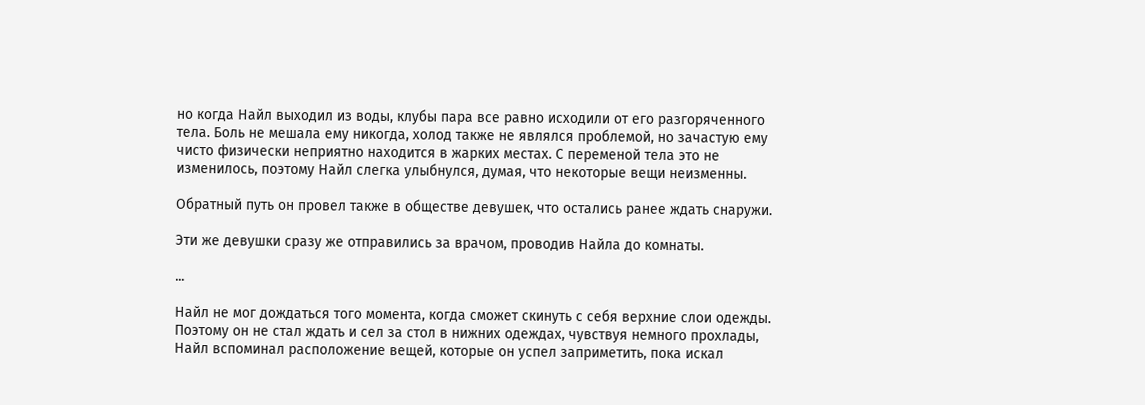но когда Найл выходил из воды, клубы пара все равно исходили от его разгоряченного тела. Боль не мешала ему никогда, холод также не являлся проблемой, но зачастую ему чисто физически неприятно находится в жарких местах. С переменой тела это не изменилось, поэтому Найл слегка улыбнулся, думая, что некоторые вещи неизменны.

Обратный путь он провел также в обществе девушек, что остались ранее ждать снаружи.

Эти же девушки сразу же отправились за врачом, проводив Найла до комнаты.

...

Найл не мог дождаться того момента, когда сможет скинуть с себя верхние слои одежды. Поэтому он не стал ждать и сел за стол в нижних одеждах, чувствуя немного прохлады, Найл вспоминал расположение вещей, которые он успел заприметить, пока искал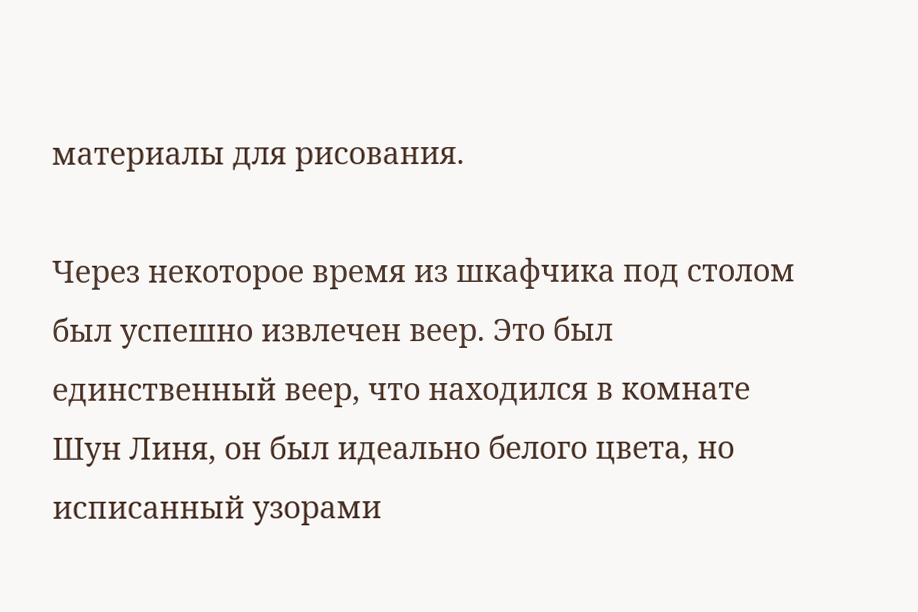материалы для рисования.

Через некоторое время из шкафчика под столом был успешно извлечен веер. Это был единственный веер, что находился в комнате Шун Линя, он был идеально белого цвета, но исписанный узорами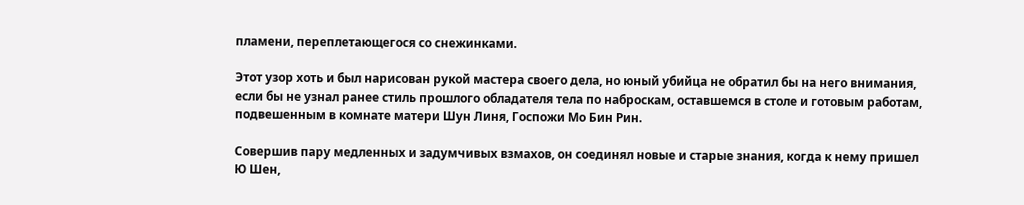пламени, переплетающегося со снежинками.

Этот узор хоть и был нарисован рукой мастера своего дела, но юный убийца не обратил бы на него внимания, если бы не узнал ранее стиль прошлого обладателя тела по наброскам, оставшемся в столе и готовым работам, подвешенным в комнате матери Шун Линя, Госпожи Мо Бин Рин.

Совершив пару медленных и задумчивых взмахов, он соединял новые и старые знания, когда к нему пришел Ю Шен,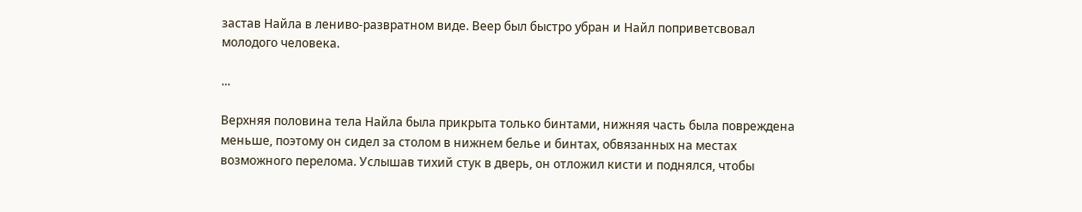застав Найла в лениво-развратном виде. Веер был быстро убран и Найл поприветсвовал молодого человека.

...

Верхняя половина тела Найла была прикрыта только бинтами, нижняя часть была повреждена меньше, поэтому он сидел за столом в нижнем белье и бинтах, обвязанных на местах возможного перелома. Услышав тихий стук в дверь, он отложил кисти и поднялся, чтобы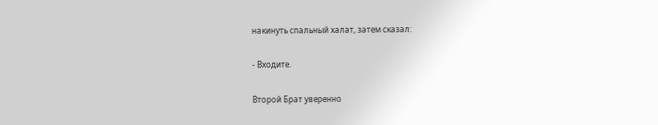накинуть спальный халат, затем сказал:

- Входите.

Второй Брат уверенно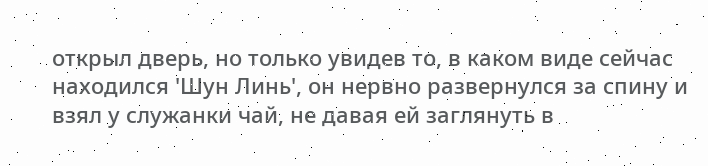открыл дверь, но только увидев то, в каком виде сейчас находился 'Шун Линь', он нервно развернулся за спину и взял у служанки чай, не давая ей заглянуть в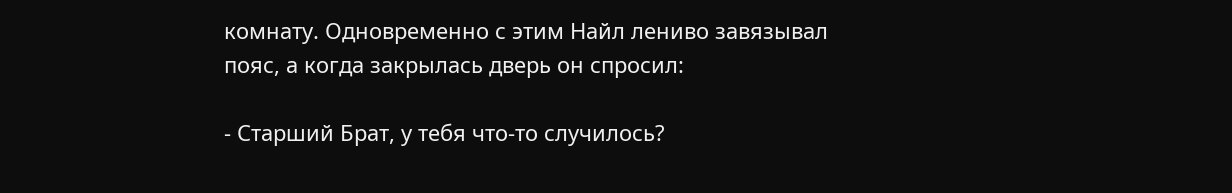комнату. Одновременно с этим Найл лениво завязывал пояс, а когда закрылась дверь он спросил:

- Старший Брат, у тебя что-то случилось?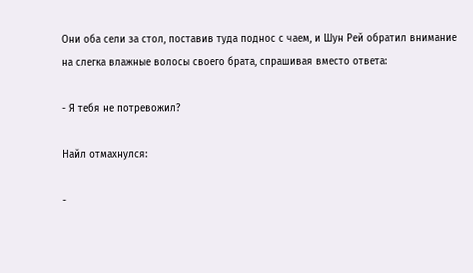Они оба сели за стол, поставив туда поднос с чаем, и Шун Рей обратил внимание на слегка влажные волосы своего брата, спрашивая вместо ответа:

- Я тебя не потревожил?

Найл отмахнулся:

-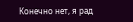Конечно нет, я рад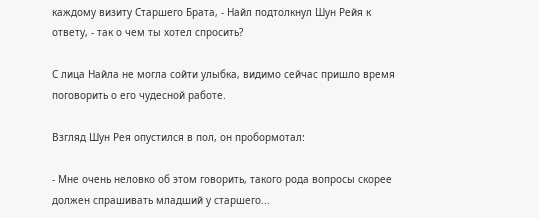каждому визиту Старшего Брата, - Найл подтолкнул Шун Рейя к ответу, - так о чем ты хотел спросить?

С лица Найла не могла сойти улыбка, видимо сейчас пришло время поговорить о его чудесной работе.

Взгляд Шун Рея опустился в пол, он пробормотал:

- Мне очень неловко об этом говорить, такого рода вопросы скорее должен спрашивать младший у старшего...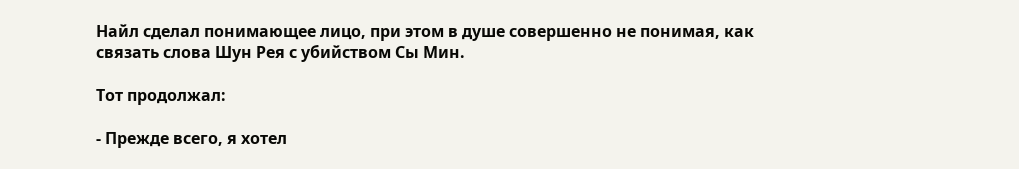Найл сделал понимающее лицо, при этом в душе совершенно не понимая, как связать слова Шун Рея с убийством Сы Мин.

Тот продолжал:

- Прежде всего, я хотел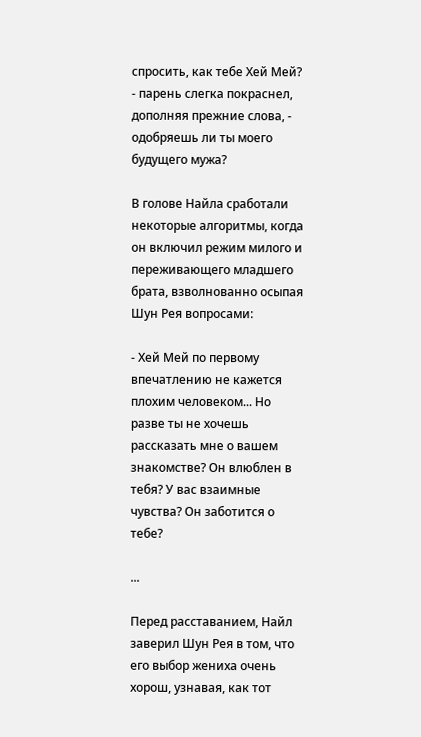спросить, как тебе Хей Мей? - парень слегка покраснел, дополняя прежние слова, - одобряешь ли ты моего будущего мужа?

В голове Найла сработали некоторые алгоритмы, когда он включил режим милого и переживающего младшего брата, взволнованно осыпая Шун Рея вопросами:

- Хей Мей по первому впечатлению не кажется плохим человеком... Но разве ты не хочешь рассказать мне о вашем знакомстве? Он влюблен в тебя? У вас взаимные чувства? Он заботится о тебе?

...

Перед расставанием, Найл заверил Шун Рея в том, что его выбор жениха очень хорош, узнавая, как тот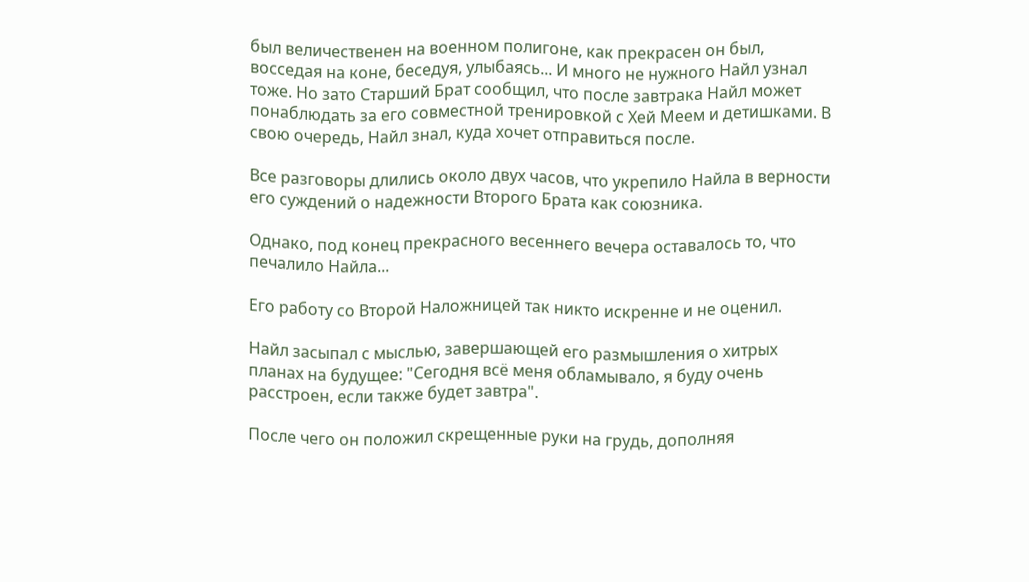был величественен на военном полигоне, как прекрасен он был, восседая на коне, беседуя, улыбаясь... И много не нужного Найл узнал тоже. Но зато Старший Брат сообщил, что после завтрака Найл может понаблюдать за его совместной тренировкой с Хей Меем и детишками. В свою очередь, Найл знал, куда хочет отправиться после.

Все разговоры длились около двух часов, что укрепило Найла в верности его суждений о надежности Второго Брата как союзника.

Однако, под конец прекрасного весеннего вечера оставалось то, что печалило Найла...

Его работу со Второй Наложницей так никто искренне и не оценил.

Найл засыпал с мыслью, завершающей его размышления о хитрых планах на будущее: "Сегодня всё меня обламывало, я буду очень расстроен, если также будет завтра".

После чего он положил скрещенные руки на грудь, дополняя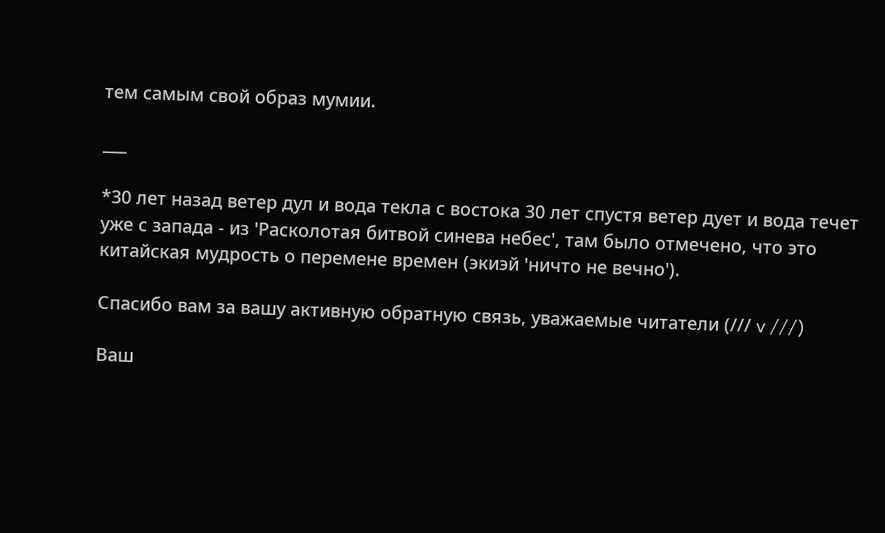тем самым свой образ мумии.

___

*30 лет назад ветер дул и вода текла с востока 30 лет спустя ветер дует и вода течет уже с запада - из 'Расколотая битвой синева небес', там было отмечено, что это китайская мудрость о перемене времен (экиэй 'ничто не вечно').

Спасибо вам за вашу активную обратную связь, уважаемые читатели (/// v ///)

Ваш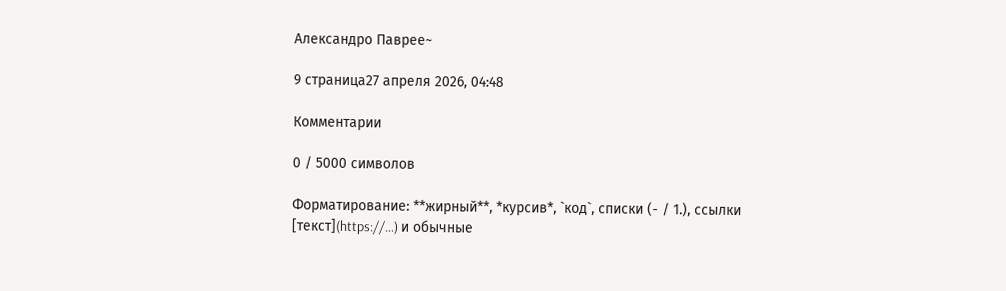Александро Паврее~

9 страница27 апреля 2026, 04:48

Комментарии

0 / 5000 символов

Форматирование: **жирный**, *курсив*, `код`, списки (- / 1.), ссылки [текст](https://…) и обычные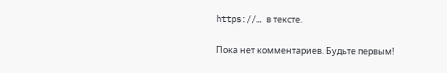https://… в тексте.

Пока нет комментариев. Будьте первым!